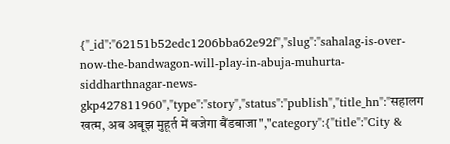{"_id":"62151b52edc1206bba62e92f","slug":"sahalag-is-over-now-the-bandwagon-will-play-in-abuja-muhurta-siddharthnagar-news-gkp427811960","type":"story","status":"publish","title_hn":"सहालग खत्म, अब अबूझ मुहूर्त में बजेगा बैंडबाजा","category":{"title":"City &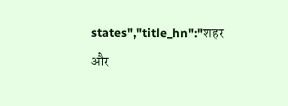states","title_hn":"शहर और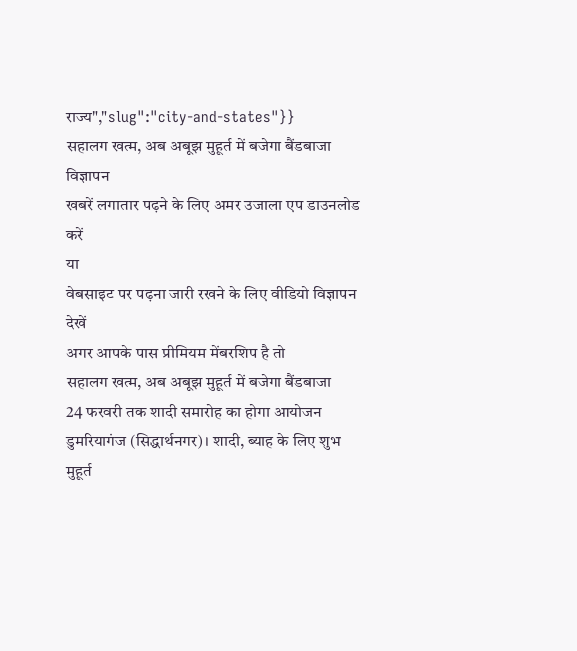राज्य","slug":"city-and-states"}}
सहालग खत्म, अब अबूझ मुहूर्त में बजेगा बैंडबाजा
विज्ञापन
खबरें लगातार पढ़ने के लिए अमर उजाला एप डाउनलोड करें
या
वेबसाइट पर पढ़ना जारी रखने के लिए वीडियो विज्ञापन देखें
अगर आपके पास प्रीमियम मेंबरशिप है तो
सहालग खत्म, अब अबूझ मुहूर्त में बजेगा बैंडबाजा
24 फरवरी तक शादी समारोह का होगा आयोजन
डुमरियागंज (सिद्धार्थनगर)। शादी, ब्याह के लिए शुभ मुहूर्त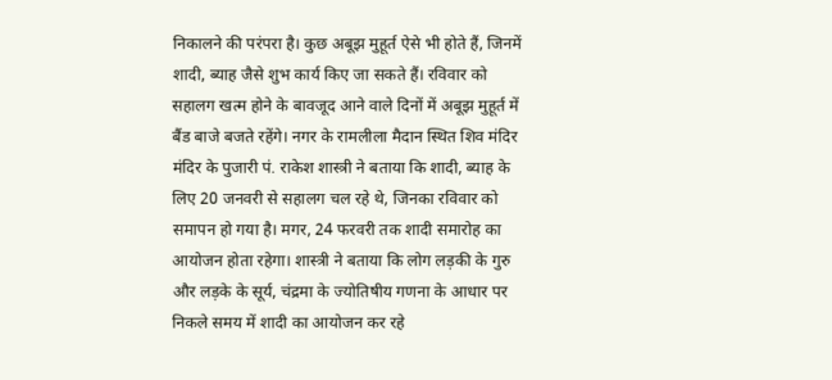निकालने की परंपरा है। कुछ अबूझ मुहूर्त ऐसे भी होते हैं, जिनमें शादी, ब्याह जैसे शुभ कार्य किए जा सकते हैं। रविवार को सहालग खत्म होने के बावजूद आने वाले दिनों में अबूझ मुहूर्त में बैंड बाजे बजते रहेंगे। नगर के रामलीला मैदान स्थित शिव मंदिर मंदिर के पुजारी पं. राकेश शास्त्री ने बताया कि शादी, ब्याह के लिए 20 जनवरी से सहालग चल रहे थे, जिनका रविवार को समापन हो गया है। मगर, 24 फरवरी तक शादी समारोह का आयोजन होता रहेगा। शास्त्री ने बताया कि लोग लड़की के गुरु और लड़के के सूर्य, चंद्रमा के ज्योतिषीय गणना के आधार पर निकले समय में शादी का आयोजन कर रहे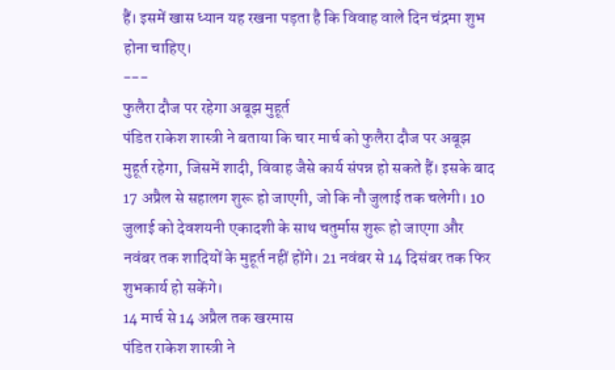हैं। इसमें खास ध्यान यह रखना पड़ता है कि विवाह वाले दिन चंद्रमा शुभ होना चाहिए।
---
फुलैरा दौज पर रहेगा अबूझ मुहूर्त
पंडित राकेश शास्त्री ने बताया कि चार मार्च को फुलैरा दौज पर अबूझ मुहूर्त रहेगा, जिसमें शादी, विवाह जैसे कार्य संपन्न हो सकते हैं। इसके बाद 17 अप्रैल से सहालग शुरू हो जाएगी, जो कि नौ जुलाई तक चलेगी। 10 जुलाई को देवशयनी एकादशी के साथ चतुर्मास शुरू हो जाएगा और नवंबर तक शादियों के मुहूर्त नहीं होंगे। 21 नवंबर से 14 दिसंबर तक फिर शुभकार्य हो सकेंगे।
14 मार्च से 14 अप्रैल तक खरमास
पंडित राकेश शास्त्री ने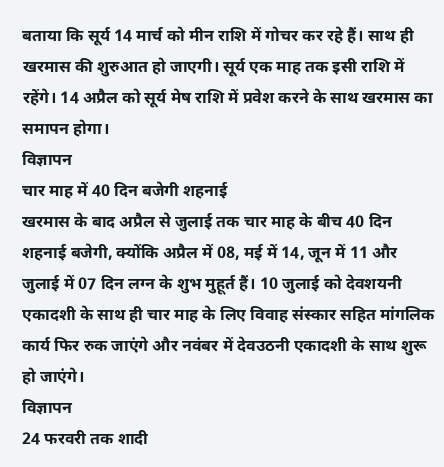बताया कि सूर्य 14 मार्च को मीन राशि में गोचर कर रहे हैं। साथ ही खरमास की शुरुआत हो जाएगी। सूर्य एक माह तक इसी राशि में रहेंगे। 14 अप्रैल को सूर्य मेष राशि में प्रवेश करने के साथ खरमास का समापन होगा।
विज्ञापन
चार माह में 40 दिन बजेगी शहनाई
खरमास के बाद अप्रैल से जुलाई तक चार माह के बीच 40 दिन शहनाई बजेगी, क्योंकि अप्रैल में 08, मई में 14, जून में 11 और जुलाई में 07 दिन लग्न के शुभ मुहूर्त हैं। 10 जुलाई को देवशयनी एकादशी के साथ ही चार माह के लिए विवाह संस्कार सहित मांगलिक कार्य फिर रुक जाएंगे और नवंबर में देवउठनी एकादशी के साथ शुरू हो जाएंगे।
विज्ञापन
24 फरवरी तक शादी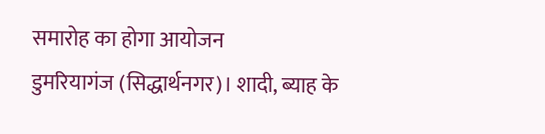समारोह का होगा आयोजन
डुमरियागंज (सिद्धार्थनगर)। शादी, ब्याह के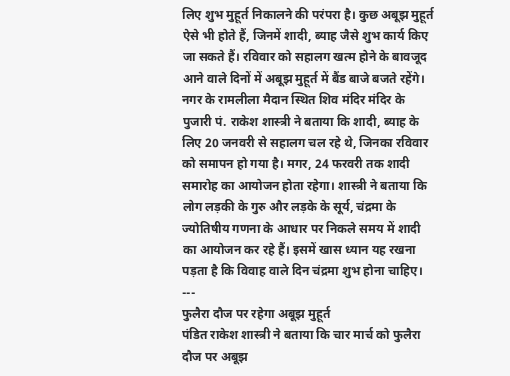लिए शुभ मुहूर्त निकालने की परंपरा है। कुछ अबूझ मुहूर्त ऐसे भी होते हैं, जिनमें शादी, ब्याह जैसे शुभ कार्य किए जा सकते हैं। रविवार को सहालग खत्म होने के बावजूद आने वाले दिनों में अबूझ मुहूर्त में बैंड बाजे बजते रहेंगे। नगर के रामलीला मैदान स्थित शिव मंदिर मंदिर के पुजारी पं. राकेश शास्त्री ने बताया कि शादी, ब्याह के लिए 20 जनवरी से सहालग चल रहे थे, जिनका रविवार को समापन हो गया है। मगर, 24 फरवरी तक शादी समारोह का आयोजन होता रहेगा। शास्त्री ने बताया कि लोग लड़की के गुरु और लड़के के सूर्य, चंद्रमा के ज्योतिषीय गणना के आधार पर निकले समय में शादी का आयोजन कर रहे हैं। इसमें खास ध्यान यह रखना पड़ता है कि विवाह वाले दिन चंद्रमा शुभ होना चाहिए।
---
फुलैरा दौज पर रहेगा अबूझ मुहूर्त
पंडित राकेश शास्त्री ने बताया कि चार मार्च को फुलैरा दौज पर अबूझ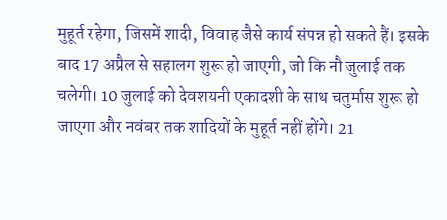मुहूर्त रहेगा, जिसमें शादी, विवाह जैसे कार्य संपन्न हो सकते हैं। इसके बाद 17 अप्रैल से सहालग शुरू हो जाएगी, जो कि नौ जुलाई तक चलेगी। 10 जुलाई को देवशयनी एकादशी के साथ चतुर्मास शुरू हो जाएगा और नवंबर तक शादियों के मुहूर्त नहीं होंगे। 21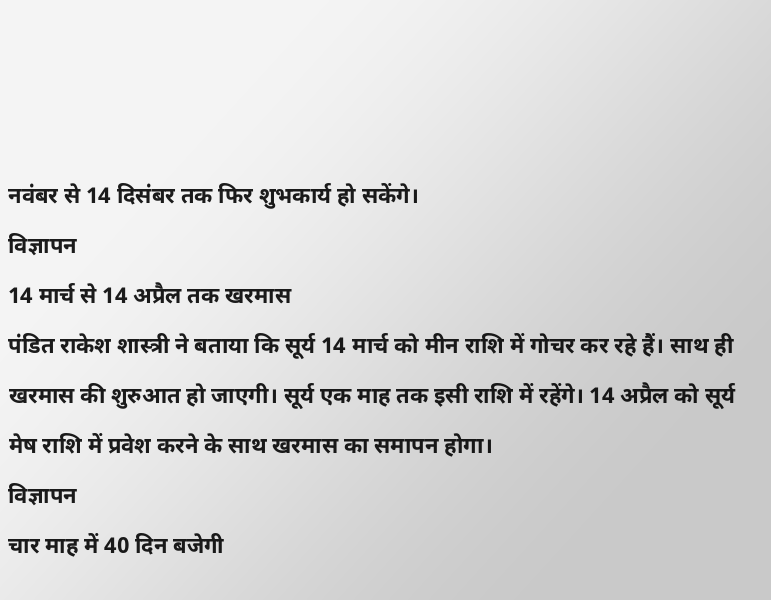नवंबर से 14 दिसंबर तक फिर शुभकार्य हो सकेंगे।
विज्ञापन
14 मार्च से 14 अप्रैल तक खरमास
पंडित राकेश शास्त्री ने बताया कि सूर्य 14 मार्च को मीन राशि में गोचर कर रहे हैं। साथ ही खरमास की शुरुआत हो जाएगी। सूर्य एक माह तक इसी राशि में रहेंगे। 14 अप्रैल को सूर्य मेष राशि में प्रवेश करने के साथ खरमास का समापन होगा।
विज्ञापन
चार माह में 40 दिन बजेगी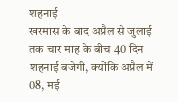शहनाई
खरमास के बाद अप्रैल से जुलाई तक चार माह के बीच 40 दिन शहनाई बजेगी, क्योंकि अप्रैल में 08, मई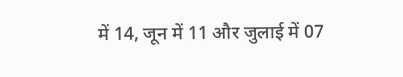में 14, जून में 11 और जुलाई में 07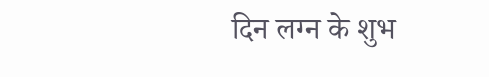दिन लग्न के शुभ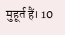मुहूर्त हैं। 10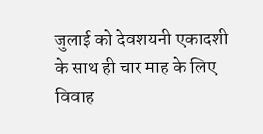जुलाई को देवशयनी एकादशी के साथ ही चार माह के लिए विवाह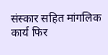संस्कार सहित मांगलिक कार्य फिर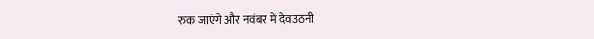रुक जाएंगे और नवंबर में देवउठनी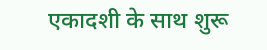एकादशी के साथ शुरू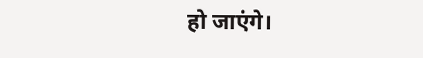हो जाएंगे।